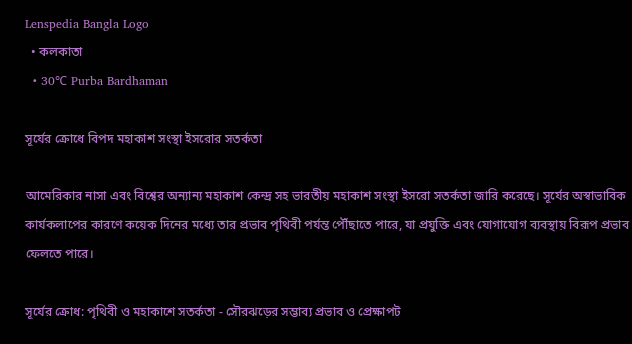Lenspedia Bangla Logo
  • কলকাতা
  • 30℃ Purba Bardhaman

সূর্যের ক্রোধে বিপদ মহাকাশ সংস্থা ইসরোর সতর্কতা

আমেরিকার নাসা এবং বিশ্বের অন্যান্য মহাকাশ কেন্দ্র সহ ভারতীয় মহাকাশ সংস্থা ইসরো সতর্কতা জারি করেছে। সূর্যের অস্বাভাবিক কার্যকলাপের কারণে কয়েক দিনের মধ্যে তার প্রভাব পৃথিবী পর্যন্ত পৌঁছাতে পারে, যা প্রযুক্তি এবং যোগাযোগ ব্যবস্থায় বিরূপ প্রভাব ফেলতে পারে।

সূর্যের ক্রোধ: পৃথিবী ও মহাকাশে সতর্কতা - সৌরঝড়ের সম্ভাব্য প্রভাব ও প্রেক্ষাপট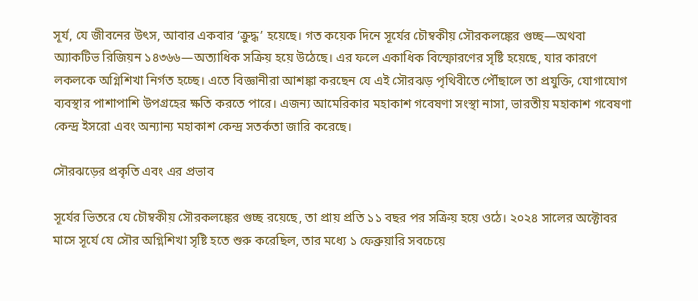সূর্য, যে জীবনের উৎস, আবার একবার ‘ক্রুদ্ধ’ হয়েছে। গত কয়েক দিনে সূর্যের চৌম্বকীয় সৌরকলঙ্কের গুচ্ছ—অথবা অ্যাকটিভ রিজিয়ন ১৪৩৬৬—অত্যাধিক সক্রিয় হয়ে উঠেছে। এর ফলে একাধিক বিস্ফোরণের সৃষ্টি হয়েছে, যার কারণে লকলকে অগ্নিশিখা নির্গত হচ্ছে। এতে বিজ্ঞানীরা আশঙ্কা করছেন যে এই সৌরঝড় পৃথিবীতে পৌঁছালে তা প্রযুক্তি, যোগাযোগ ব্যবস্থার পাশাপাশি উপগ্রহের ক্ষতি করতে পারে। এজন্য আমেরিকার মহাকাশ গবেষণা সংস্থা নাসা, ভারতীয় মহাকাশ গবেষণা কেন্দ্র ইসরো এবং অন্যান্য মহাকাশ কেন্দ্র সতর্কতা জারি করেছে।

সৌরঝড়ের প্রকৃতি এবং এর প্রভাব

সূর্যের ভিতরে যে চৌম্বকীয় সৌরকলঙ্কের গুচ্ছ রয়েছে, তা প্রায় প্রতি ১১ বছর পর সক্রিয় হয়ে ওঠে। ২০২৪ সালের অক্টোবর মাসে সূর্যে যে সৌর অগ্নিশিখা সৃষ্টি হতে শুরু করেছিল, তার মধ্যে ১ ফেব্রুয়ারি সবচেয়ে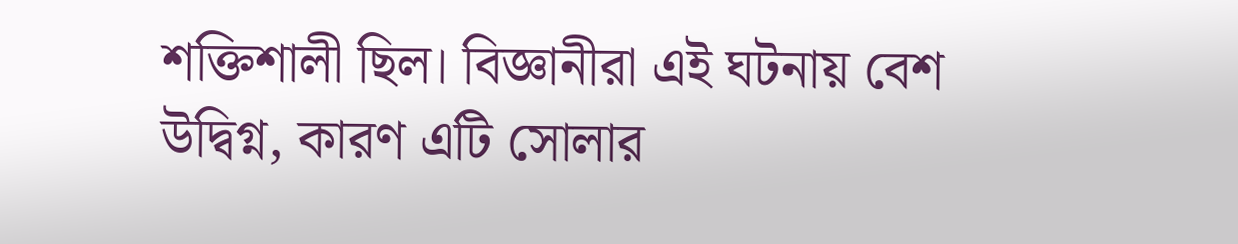শক্তিশালী ছিল। বিজ্ঞানীরা এই ঘটনায় বেশ উদ্বিগ্ন, কারণ এটি সোলার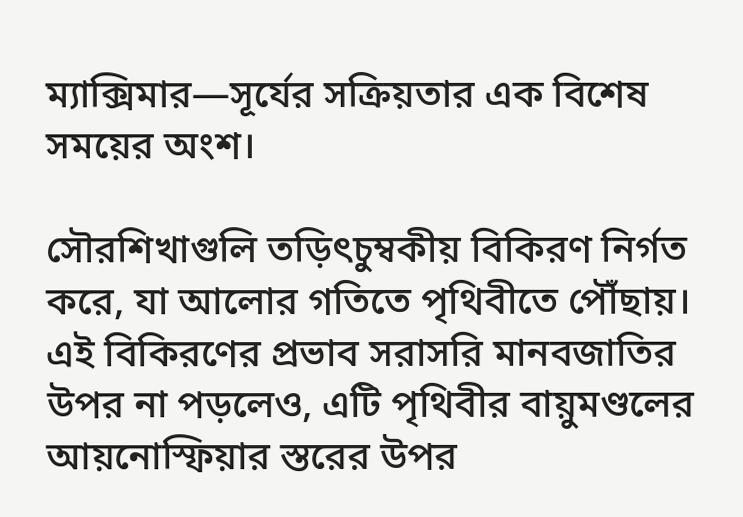ম্যাক্সিমার—সূর্যের সক্রিয়তার এক বিশেষ সময়ের অংশ।

সৌরশিখাগুলি তড়িৎচুম্বকীয় বিকিরণ নির্গত করে, যা আলোর গতিতে পৃথিবীতে পৌঁছায়। এই বিকিরণের প্রভাব সরাসরি মানবজাতির উপর না পড়লেও, এটি পৃথিবীর বায়ুমণ্ডলের আয়নোস্ফিয়ার স্তরের উপর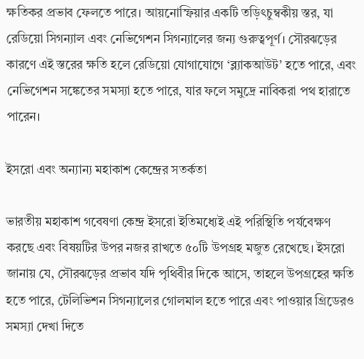ক্ষতিকর প্রভাব ফেলতে পারে। আয়নোস্ফিয়ার একটি তড়িৎচুম্বকীয় স্তর, যা রেডিয়ো সিগন্যাল এবং নেভিগেশন সিগন্যালের জন্য গুরুত্বপূর্ণ। সৌরঝড়ের কারণে এই স্তরের ক্ষতি হলে রেডিয়ো যোগাযোগে ‘ব্ল্যাকআউট’ হতে পারে, এবং নেভিগেশন সঙ্কেতের সমস্যা হতে পারে, যার ফলে সমুদ্রে নাবিকরা পথ হারাতে পারেন।

ইসরো এবং অন্যান্য মহাকাশ কেন্দ্রের সতর্কতা

ভারতীয় মহাকাশ গবেষণা কেন্দ্র ইসরো ইতিমধ্যেই এই পরিস্থিতি পর্যবেক্ষণ করছে এবং বিষয়টির উপর নজর রাখতে ৫০টি উপগ্রহ মজুত রেখেছে। ইসরো জানায় যে, সৌরঝড়ের প্রভাব যদি পৃথিবীর দিকে আসে, তাহলে উপগ্রহের ক্ষতি হতে পারে, টেলিভিশন সিগন্যালের গোলমাল হতে পারে এবং পাওয়ার গ্রিডেরও সমস্যা দেখা দিতে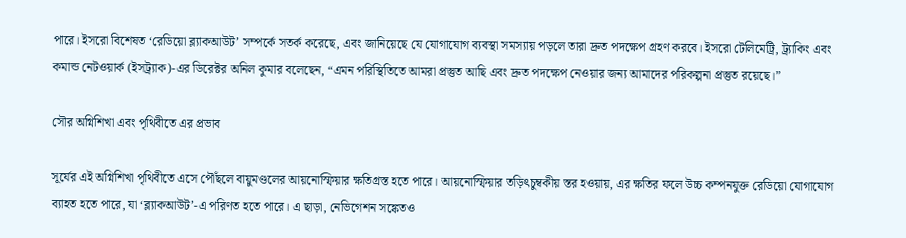পারে। ইসরো বিশেষত ‘রেডিয়ো ব্ল্যাকআউট’ সম্পর্কে সতর্ক করেছে, এবং জানিয়েছে যে যোগাযোগ ব্যবস্থা সমস্যায় পড়লে তারা দ্রুত পদক্ষেপ গ্রহণ করবে। ইসরো টেলিমেট্রি, ট্র্যাকিং এবং কমান্ড নেটওয়ার্ক (ইসট্র্যাক)-এর ডিরেক্টর অনিল কুমার বলেছেন, “এমন পরিস্থিতিতে আমরা প্রস্তুত আছি এবং দ্রুত পদক্ষেপ নেওয়ার জন্য আমাদের পরিকল্পনা প্রস্তুত রয়েছে।”

সৌর অগ্নিশিখা এবং পৃথিবীতে এর প্রভাব

সূর্যের এই অগ্নিশিখা পৃথিবীতে এসে পৌঁছলে বায়ুমণ্ডলের আয়নোস্ফিয়ার ক্ষতিগ্রস্ত হতে পারে। আয়নোস্ফিয়ার তড়িৎচুম্বকীয় স্তর হওয়ায়, এর ক্ষতির ফলে উচ্চ কম্পনযুক্ত রেডিয়ো যোগাযোগ ব্যাহত হতে পারে, যা ‘ব্ল্যাকআউট’-এ পরিণত হতে পারে। এ ছাড়া, নেভিগেশন সঙ্কেতও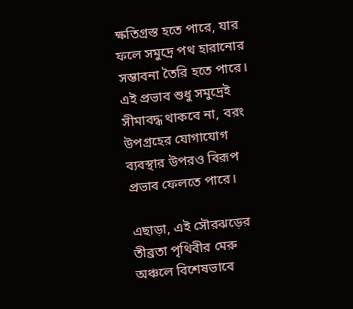ক্ষতিগ্রস্ত হতে পারে, যার ফলে সমুদ্রে পথ হারানোর সম্ভাবনা তৈরি হতে পারে। এই প্রভাব শুধু সমুদ্রেই সীমাবদ্ধ থাকবে না, বরং উপগ্রহের যোগাযোগ ব্যবস্থার উপরও বিরূপ প্রভাব ফেলতে পারে।

এছাড়া, এই সৌরঝড়ের তীব্রতা পৃথিবীর মেরু অঞ্চলে বিশেষভাবে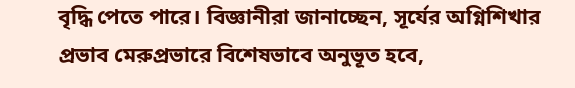বৃদ্ধি পেতে পারে। বিজ্ঞানীরা জানাচ্ছেন, সূর্যের অগ্নিশিখার প্রভাব মেরুপ্রভারে বিশেষভাবে অনুভূত হবে,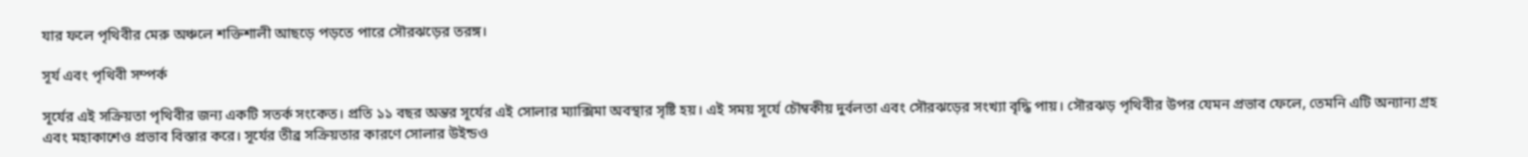যার ফলে পৃথিবীর মেরু অঞ্চলে শক্তিশালী আছড়ে পড়তে পারে সৌরঝড়ের তরঙ্গ।

সূর্য এবং পৃথিবী সম্পর্ক

সূর্যের এই সক্রিয়তা পৃথিবীর জন্য একটি সতর্ক সংকেত। প্রতি ১১ বছর অন্তর সূর্যের এই সোলার ম্যাক্সিমা অবস্থার সৃষ্টি হয়। এই সময় সূর্যে চৌম্বকীয় দুর্বলতা এবং সৌরঝড়ের সংখ্যা বৃদ্ধি পায়। সৌরঝড় পৃথিবীর উপর যেমন প্রভাব ফেলে, তেমনি এটি অন্যান্য গ্রহ এবং মহাকাশেও প্রভাব বিস্তার করে। সূর্যের তীব্র সক্রিয়তার কারণে সোলার উইন্ডও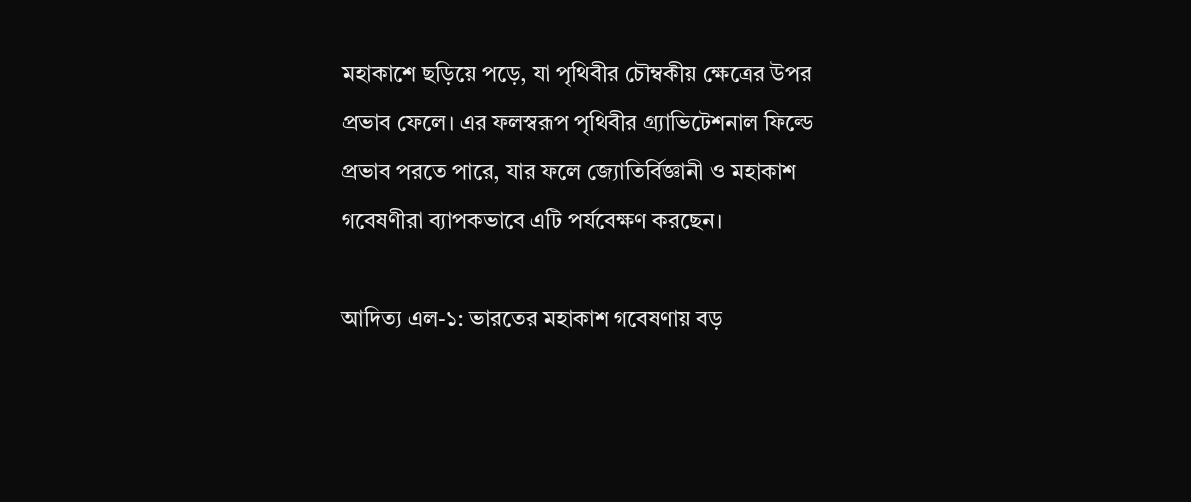মহাকাশে ছড়িয়ে পড়ে, যা পৃথিবীর চৌম্বকীয় ক্ষেত্রের উপর প্রভাব ফেলে। এর ফলস্বরূপ পৃথিবীর গ্র্যাভিটেশনাল ফিল্ডে প্রভাব পরতে পারে, যার ফলে জ্যোতির্বিজ্ঞানী ও মহাকাশ গবেষণীরা ব্যাপকভাবে এটি পর্যবেক্ষণ করছেন।

আদিত্য এল-১: ভারতের মহাকাশ গবেষণায় বড়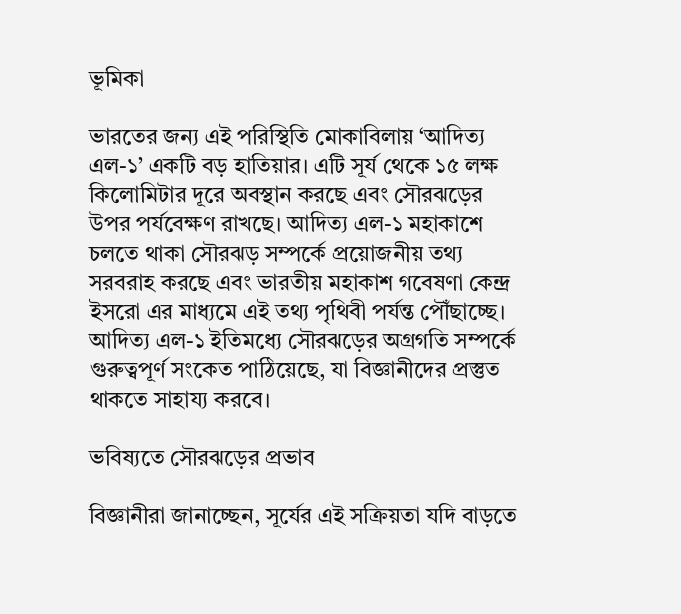ভূমিকা

ভারতের জন্য এই পরিস্থিতি মোকাবিলায় ‘আদিত্য এল-১’ একটি বড় হাতিয়ার। এটি সূর্য থেকে ১৫ লক্ষ কিলোমিটার দূরে অবস্থান করছে এবং সৌরঝড়ের উপর পর্যবেক্ষণ রাখছে। আদিত্য এল-১ মহাকাশে চলতে থাকা সৌরঝড় সম্পর্কে প্রয়োজনীয় তথ্য সরবরাহ করছে এবং ভারতীয় মহাকাশ গবেষণা কেন্দ্র ইসরো এর মাধ্যমে এই তথ্য পৃথিবী পর্যন্ত পৌঁছাচ্ছে। আদিত্য এল-১ ইতিমধ্যে সৌরঝড়ের অগ্রগতি সম্পর্কে গুরুত্বপূর্ণ সংকেত পাঠিয়েছে, যা বিজ্ঞানীদের প্রস্তুত থাকতে সাহায্য করবে।

ভবিষ্যতে সৌরঝড়ের প্রভাব

বিজ্ঞানীরা জানাচ্ছেন, সূর্যের এই সক্রিয়তা যদি বাড়তে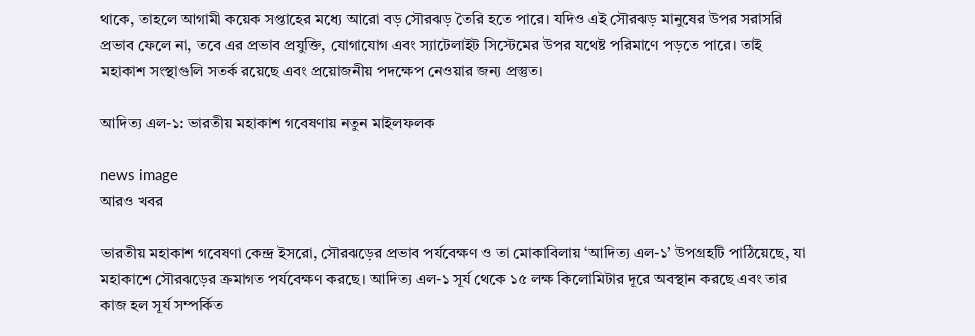থাকে, তাহলে আগামী কয়েক সপ্তাহের মধ্যে আরো বড় সৌরঝড় তৈরি হতে পারে। যদিও এই সৌরঝড় মানুষের উপর সরাসরি প্রভাব ফেলে না, তবে এর প্রভাব প্রযুক্তি, যোগাযোগ এবং স্যাটেলাইট সিস্টেমের উপর যথেষ্ট পরিমাণে পড়তে পারে। তাই মহাকাশ সংস্থাগুলি সতর্ক রয়েছে এবং প্রয়োজনীয় পদক্ষেপ নেওয়ার জন্য প্রস্তুত।

আদিত্য এল-১: ভারতীয় মহাকাশ গবেষণায় নতুন মাইলফলক

news image
আরও খবর

ভারতীয় মহাকাশ গবেষণা কেন্দ্র ইসরো, সৌরঝড়ের প্রভাব পর্যবেক্ষণ ও তা মোকাবিলায় ‘আদিত্য এল-১’ উপগ্রহটি পাঠিয়েছে, যা মহাকাশে সৌরঝড়ের ক্রমাগত পর্যবেক্ষণ করছে। আদিত্য এল-১ সূর্য থেকে ১৫ লক্ষ কিলোমিটার দূরে অবস্থান করছে এবং তার কাজ হল সূর্য সম্পর্কিত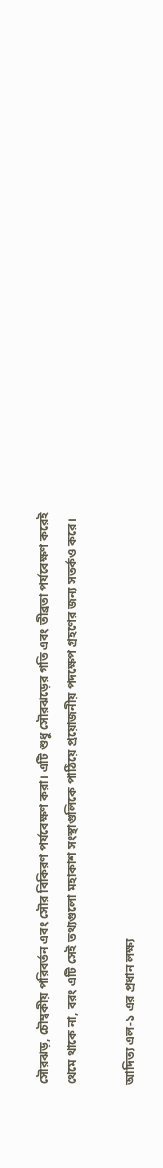সৌরঝড়, চৌম্বকীয় পরিবর্তন এবং সৌর বিকিরণ পর্যবেক্ষণ করা। এটি শুধু সৌরঝড়ের গতি এবং তীব্রতা পর্যবেক্ষণ করেই থেমে থাকে না, বরং এটি সেই তথ্যগুলো মহাকাশ সংস্থাগুলিকে পাঠিয়ে প্রয়োজনীয় পদক্ষেপ গ্রহণের জন্য সতর্কও করে।

আদিত্য এল-১ এর প্রধান লক্ষ্য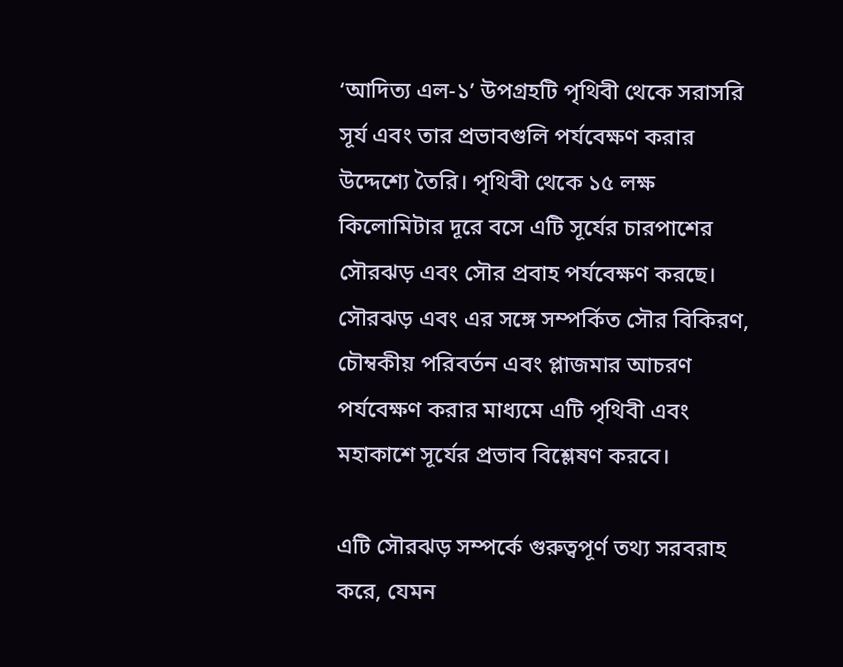‘আদিত্য এল-১’ উপগ্রহটি পৃথিবী থেকে সরাসরি সূর্য এবং তার প্রভাবগুলি পর্যবেক্ষণ করার উদ্দেশ্যে তৈরি। পৃথিবী থেকে ১৫ লক্ষ কিলোমিটার দূরে বসে এটি সূর্যের চারপাশের সৌরঝড় এবং সৌর প্রবাহ পর্যবেক্ষণ করছে। সৌরঝড় এবং এর সঙ্গে সম্পর্কিত সৌর বিকিরণ, চৌম্বকীয় পরিবর্তন এবং প্লাজমার আচরণ পর্যবেক্ষণ করার মাধ্যমে এটি পৃথিবী এবং মহাকাশে সূর্যের প্রভাব বিশ্লেষণ করবে।

এটি সৌরঝড় সম্পর্কে গুরুত্বপূর্ণ তথ্য সরবরাহ করে, যেমন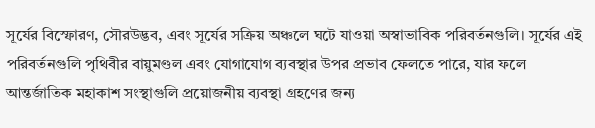সূর্যের বিস্ফোরণ, সৌরউদ্ভব, এবং সূর্যের সক্রিয় অঞ্চলে ঘটে যাওয়া অস্বাভাবিক পরিবর্তনগুলি। সূর্যের এই পরিবর্তনগুলি পৃথিবীর বায়ুমণ্ডল এবং যোগাযোগ ব্যবস্থার উপর প্রভাব ফেলতে পারে, যার ফলে আন্তর্জাতিক মহাকাশ সংস্থাগুলি প্রয়োজনীয় ব্যবস্থা গ্রহণের জন্য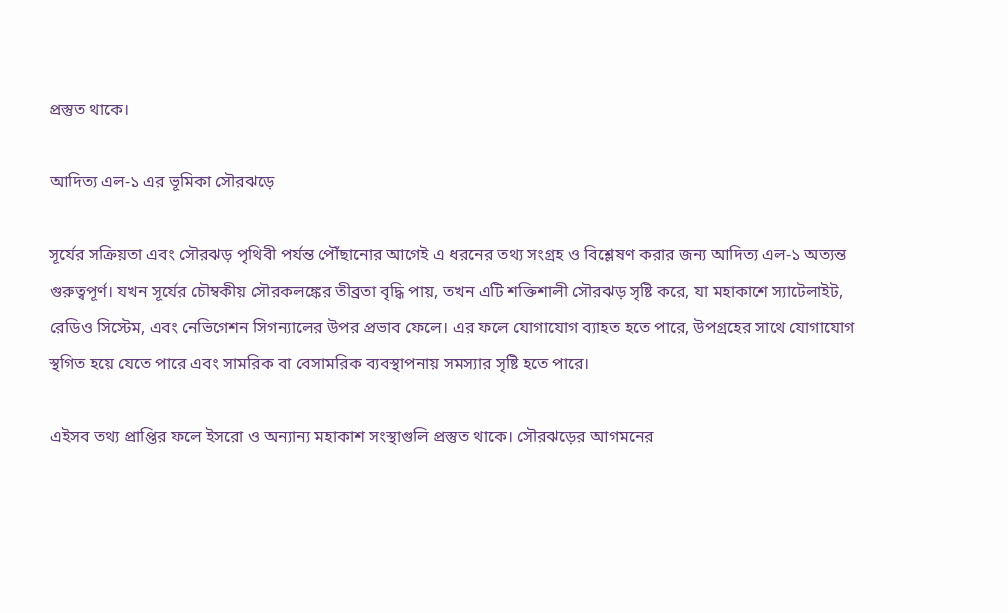প্রস্তুত থাকে।

আদিত্য এল-১ এর ভূমিকা সৌরঝড়ে

সূর্যের সক্রিয়তা এবং সৌরঝড় পৃথিবী পর্যন্ত পৌঁছানোর আগেই এ ধরনের তথ্য সংগ্রহ ও বিশ্লেষণ করার জন্য আদিত্য এল-১ অত্যন্ত গুরুত্বপূর্ণ। যখন সূর্যের চৌম্বকীয় সৌরকলঙ্কের তীব্রতা বৃদ্ধি পায়, তখন এটি শক্তিশালী সৌরঝড় সৃষ্টি করে, যা মহাকাশে স্যাটেলাইট, রেডিও সিস্টেম, এবং নেভিগেশন সিগন্যালের উপর প্রভাব ফেলে। এর ফলে যোগাযোগ ব্যাহত হতে পারে, উপগ্রহের সাথে যোগাযোগ স্থগিত হয়ে যেতে পারে এবং সামরিক বা বেসামরিক ব্যবস্থাপনায় সমস্যার সৃষ্টি হতে পারে।

এইসব তথ্য প্রাপ্তির ফলে ইসরো ও অন্যান্য মহাকাশ সংস্থাগুলি প্রস্তুত থাকে। সৌরঝড়ের আগমনের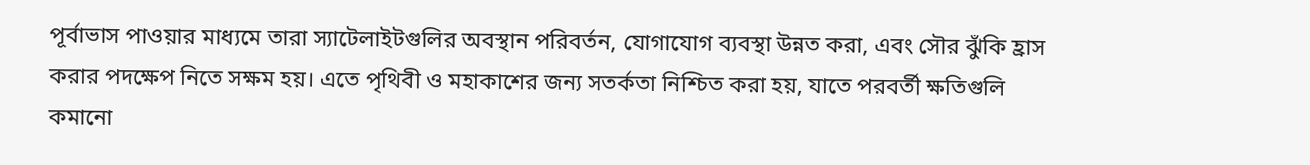পূর্বাভাস পাওয়ার মাধ্যমে তারা স্যাটেলাইটগুলির অবস্থান পরিবর্তন, যোগাযোগ ব্যবস্থা উন্নত করা, এবং সৌর ঝুঁকি হ্রাস করার পদক্ষেপ নিতে সক্ষম হয়। এতে পৃথিবী ও মহাকাশের জন্য সতর্কতা নিশ্চিত করা হয়, যাতে পরবর্তী ক্ষতিগুলি কমানো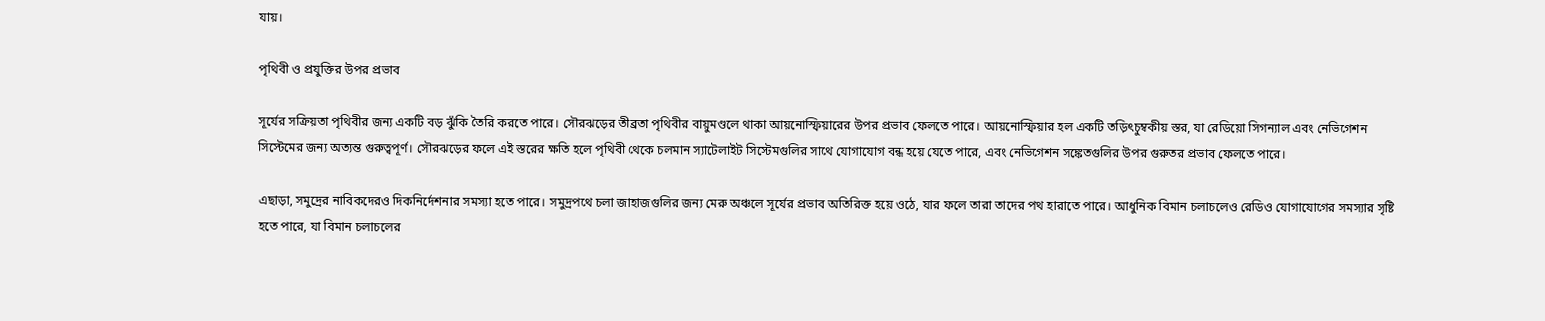যায়।

পৃথিবী ও প্রযুক্তির উপর প্রভাব

সূর্যের সক্রিয়তা পৃথিবীর জন্য একটি বড় ঝুঁকি তৈরি করতে পারে। সৌরঝড়ের তীব্রতা পৃথিবীর বায়ুমণ্ডলে থাকা আয়নোস্ফিয়ারের উপর প্রভাব ফেলতে পারে। আয়নোস্ফিয়ার হল একটি তড়িৎচুম্বকীয় স্তর, যা রেডিয়ো সিগন্যাল এবং নেভিগেশন সিস্টেমের জন্য অত্যন্ত গুরুত্বপূর্ণ। সৌরঝড়ের ফলে এই স্তরের ক্ষতি হলে পৃথিবী থেকে চলমান স্যাটেলাইট সিস্টেমগুলির সাথে যোগাযোগ বন্ধ হয়ে যেতে পারে, এবং নেভিগেশন সঙ্কেতগুলির উপর গুরুতর প্রভাব ফেলতে পারে।

এছাড়া, সমুদ্রের নাবিকদেরও দিকনির্দেশনার সমস্যা হতে পারে। সমুদ্রপথে চলা জাহাজগুলির জন্য মেরু অঞ্চলে সূর্যের প্রভাব অতিরিক্ত হয়ে ওঠে, যার ফলে তারা তাদের পথ হারাতে পারে। আধুনিক বিমান চলাচলেও রেডিও যোগাযোগের সমস্যার সৃষ্টি হতে পারে, যা বিমান চলাচলের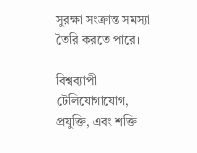সুরক্ষা সংক্রান্ত সমস্যা তৈরি করতে পারে।

বিশ্বব্যাপী টেলিযোগাযোগ, প্রযুক্তি, এবং শক্তি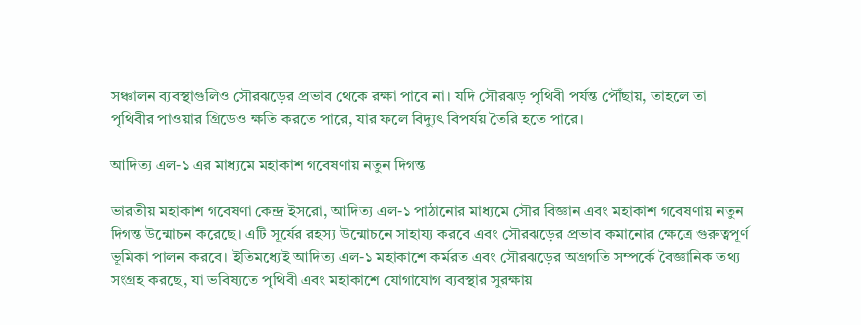সঞ্চালন ব্যবস্থাগুলিও সৌরঝড়ের প্রভাব থেকে রক্ষা পাবে না। যদি সৌরঝড় পৃথিবী পর্যন্ত পৌঁছায়, তাহলে তা পৃথিবীর পাওয়ার গ্রিডেও ক্ষতি করতে পারে, যার ফলে বিদ্যুৎ বিপর্যয় তৈরি হতে পারে।

আদিত্য এল-১ এর মাধ্যমে মহাকাশ গবেষণায় নতুন দিগন্ত

ভারতীয় মহাকাশ গবেষণা কেন্দ্র ইসরো, আদিত্য এল-১ পাঠানোর মাধ্যমে সৌর বিজ্ঞান এবং মহাকাশ গবেষণায় নতুন দিগন্ত উন্মোচন করেছে। এটি সূর্যের রহস্য উন্মোচনে সাহায্য করবে এবং সৌরঝড়ের প্রভাব কমানোর ক্ষেত্রে গুরুত্বপূর্ণ ভূমিকা পালন করবে। ইতিমধ্যেই আদিত্য এল-১ মহাকাশে কর্মরত এবং সৌরঝড়ের অগ্রগতি সম্পর্কে বৈজ্ঞানিক তথ্য সংগ্রহ করছে, যা ভবিষ্যতে পৃথিবী এবং মহাকাশে যোগাযোগ ব্যবস্থার সুরক্ষায়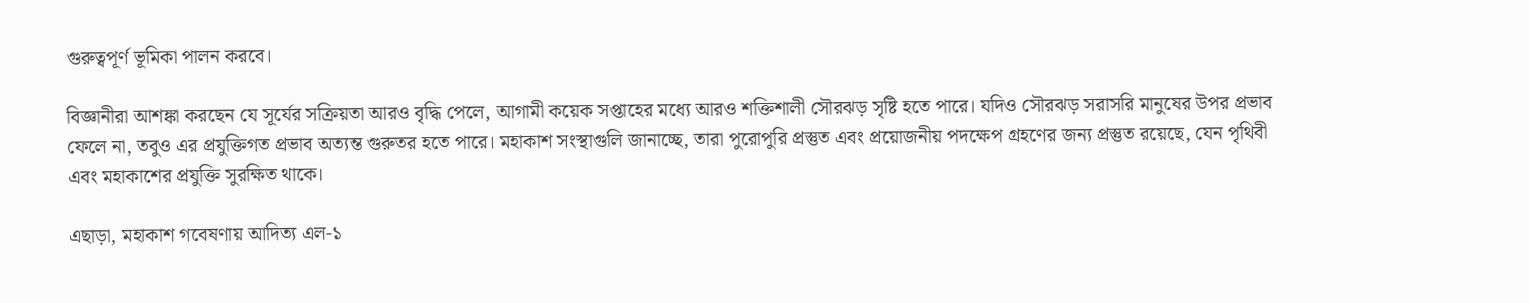গুরুত্বপূর্ণ ভূমিকা পালন করবে।

বিজ্ঞানীরা আশঙ্কা করছেন যে সূর্যের সক্রিয়তা আরও বৃদ্ধি পেলে, আগামী কয়েক সপ্তাহের মধ্যে আরও শক্তিশালী সৌরঝড় সৃষ্টি হতে পারে। যদিও সৌরঝড় সরাসরি মানুষের উপর প্রভাব ফেলে না, তবুও এর প্রযুক্তিগত প্রভাব অত্যন্ত গুরুতর হতে পারে। মহাকাশ সংস্থাগুলি জানাচ্ছে, তারা পুরোপুরি প্রস্তুত এবং প্রয়োজনীয় পদক্ষেপ গ্রহণের জন্য প্রস্তুত রয়েছে, যেন পৃথিবী এবং মহাকাশের প্রযুক্তি সুরক্ষিত থাকে।

এছাড়া, মহাকাশ গবেষণায় আদিত্য এল-১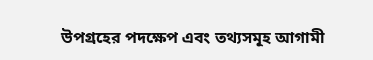উপগ্রহের পদক্ষেপ এবং তথ্যসমূহ আগামী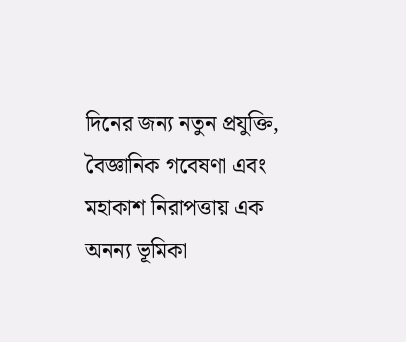দিনের জন্য নতুন প্রযুক্তি, বৈজ্ঞানিক গবেষণা এবং মহাকাশ নিরাপত্তায় এক অনন্য ভূমিকা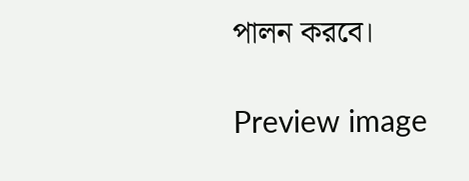পালন করবে।

Preview image